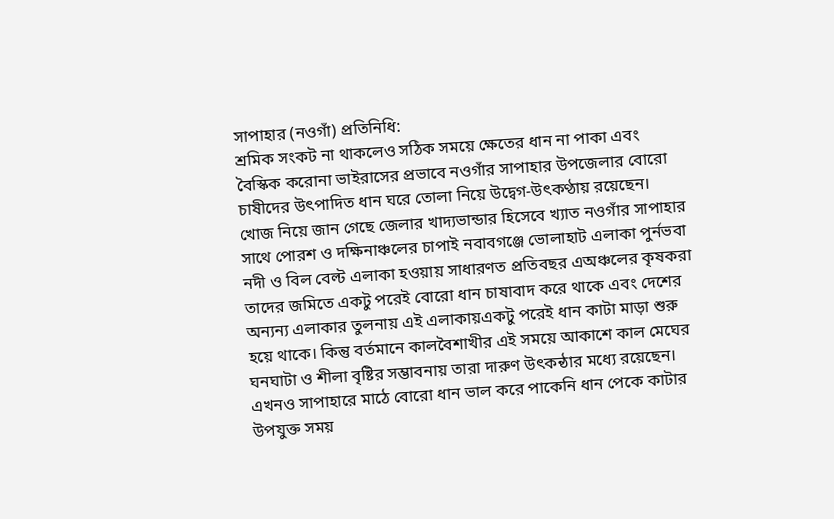সাপাহার (নওগাঁ) প্রতিনিধি:
শ্রমিক সংকট না থাকলেও সঠিক সময়ে ক্ষেতের ধান না পাকা এবং বৈস্কিক করোনা ভাইরাসের প্রভাবে নওগাঁর সাপাহার উপজেলার বোরো চাষীদের উৎপাদিত ধান ঘরে তোলা নিয়ে উদ্বেগ-উৎকণ্ঠায় রয়েছেন।
খোজ নিয়ে জান গেছে জেলার খাদ্যভান্ডার হিসেবে খ্যাত নওগাঁর সাপাহার সাথে পোরশ ও দক্ষিনাঞ্চলের চাপাই নবাবগঞ্জে ভোলাহাট এলাকা পুর্নভবা নদী ও বিল বেল্ট এলাকা হওয়ায় সাধারণত প্রতিবছর এঅঞ্চলের কৃষকরা তাদের জমিতে একটু পরেই বোরো ধান চাষাবাদ করে থাকে এবং দেশের অন্যন্য এলাকার তুলনায় এই এলাকায়একটু পরেই ধান কাটা মাড়া শুরু হয়ে থাকে। কিন্তু বর্তমানে কালবৈশাখীর এই সময়ে আকাশে কাল মেঘের ঘনঘাটা ও শীলা বৃষ্টির সম্ভাবনায় তারা দারুণ উৎকন্ঠার মধ্যে রয়েছেন। এখনও সাপাহারে মাঠে বোরো ধান ভাল করে পাকেনি ধান পেকে কাটার উপযুক্ত সময়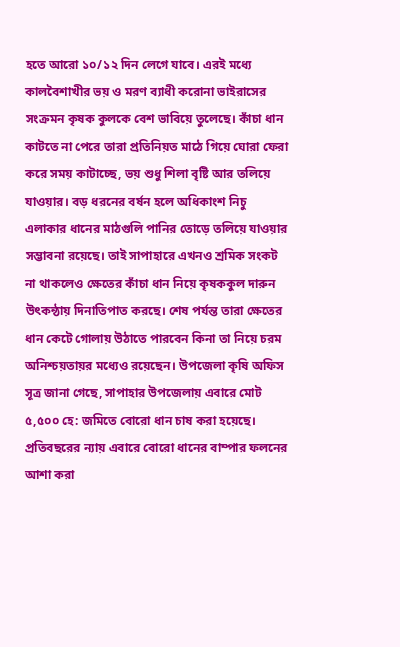হতে আরো ১০/১২ দিন লেগে যাবে। এরই মধ্যে কালবৈশাখীর ভয় ও মরণ ব্যাধী করোনা ভাইরাসের সংক্রমন কৃষক কুলকে বেশ ভাবিয়ে তুলেছে। কাঁচা ধান কাটতে না পেরে তারা প্রতিনিয়ত মাঠে গিয়ে ঘোরা ফেরা করে সময় কাটাচ্ছে, ভয় শুধু শিলা বৃষ্টি আর তলিয়ে যাওয়ার। বড় ধরনের বর্ষন হলে অধিকাংশ নিচু এলাকার ধানের মাঠগুলি পানির তোড়ে তলিয়ে যাওয়ার সম্ভাবনা রয়েছে। তাই সাপাহারে এখনও শ্রমিক সংকট না থাকলেও ক্ষেতের কাঁচা ধান নিয়ে কৃষককুল দারুন উৎকন্ঠায় দিনাতিপাত করছে। শেষ পর্যন্ত তারা ক্ষেতের ধান কেটে গোলায় উঠাতে পারবেন কিনা তা নিয়ে চরম অনিশ্চয়তায়র মধ্যেও রয়েছেন। উপজেলা কৃষি অফিস সূত্র জানা গেছে, সাপাহার উপজেলায় এবারে মোট ৫,৫০০ হে: জমিতে বোরো ধান চাষ করা হয়েছে। প্রতিবছরের ন্যায় এবারে বোরো ধানের বাম্পার ফলনের আশা করা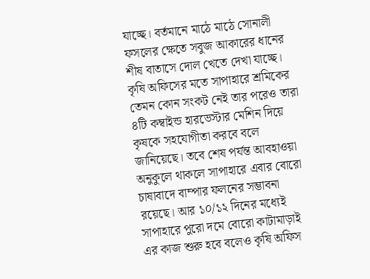যাচ্ছে। বর্তমানে মাঠে মাঠে সোনালী ফসলের ক্ষেতে সবুজ আকারের ধানের শীষ বাতাসে দোল খেতে দেখা যাচ্ছে। কৃষি অফিসের মতে সাপাহারে শ্রমিকের তেমন কোন সংকট নেই তার পরেও তারা ৪টি কম্বাইন্ড হারভেস্টার মেশিন দিয়ে কৃষকে সহযোগীতা করবে বলে জানিয়েছে। তবে শেষ পর্যন্ত আবহাওয়া অনুকুলে থাকলে সাপাহারে এবার বোরো চাষাবাদে বাম্পার ফলনের সম্ভাবনা রয়েছে। আর ১০/১২ দিনের মধ্যেই সাপাহারে পুরো দমে বোরো কাটামাড়াই এর কাজ শুরু হবে বলেও কৃষি অফিস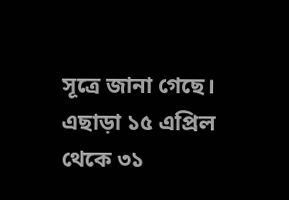সূত্রে জানা গেছে। এছাড়া ১৫ এপ্রিল থেকে ৩১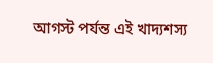আগস্ট পর্যন্ত এই খাদ্যশস্য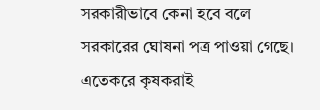সরকারীভাবে কেনা হবে বলে সরকারের ঘোষনা পত্র পাওয়া গেছে। এতেকরে কৃষকরাই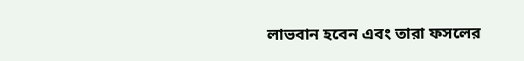লাভবান হবেন এবং তারা ফসলের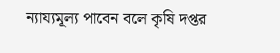ন্যায্যমূল্য পাবেন বলে কৃষি দপ্তর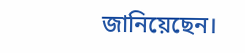জানিয়েছেন।